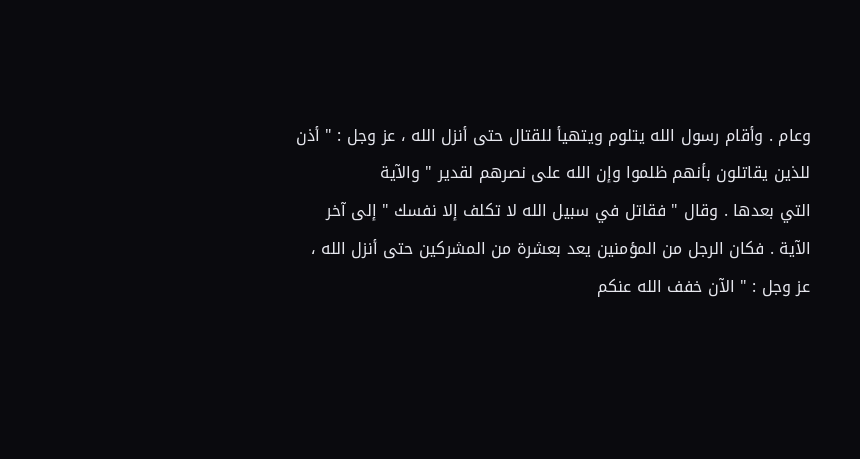وعام . وأقام رسول الله يتلوم ويتهيأ للقتال حتى أنزل الله ، عز وجل : " أذن
للذين يقاتلون بأنهم ظلموا وإن الله على نصرهم لقدير " والآية
التي بعدها . وقال " فقاتل في سبيل الله لا تكلف إلا نفسك " إلى آخر
الآية . فكان الرجل من المؤمنين يعد بعشرة من المشركين حتى أنزل الله ،
عز وجل : " الآن خفف الله عنكم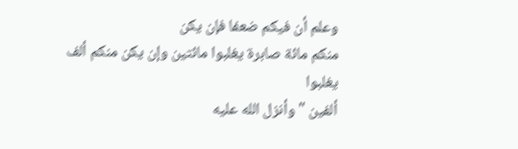وعلم أن فيكم ضعفا فإن يكن
منكم مائة صابرة يغلبوا مائتين وإن يكن منكم ألف يغلبوا
ألفين " وأنزل الله عليه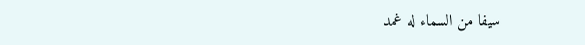سيفا من السماء له غمد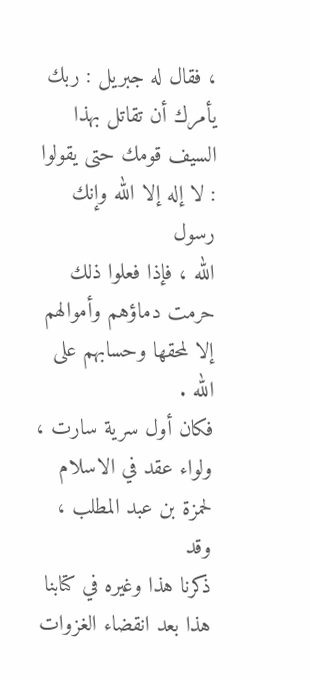، فقال له جبريل : ربك
يأمرك أن تقاتل بهذا السيف قومك حتى يقولوا : لا إله إلا الله وإنك رسول
الله ، فإذا فعلوا ذلك حرمت دماؤهم وأموالهم إلا لمحقها وحسابهم على الله .
فكان أول سرية سارت ، ولواء عقد في الاسلام لحمزة بن عبد المطلب ، وقد
ذكرنا هذا وغيره في كتابنا هذا بعد انقضاء الغزوات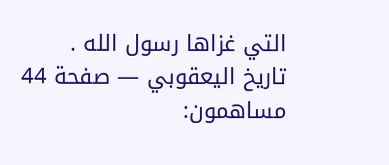التي غزاها رسول الله .
تاريخ اليعقوبي — صفحة 44
مساهمون: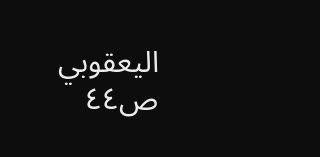اليعقوبي
ص٤٤